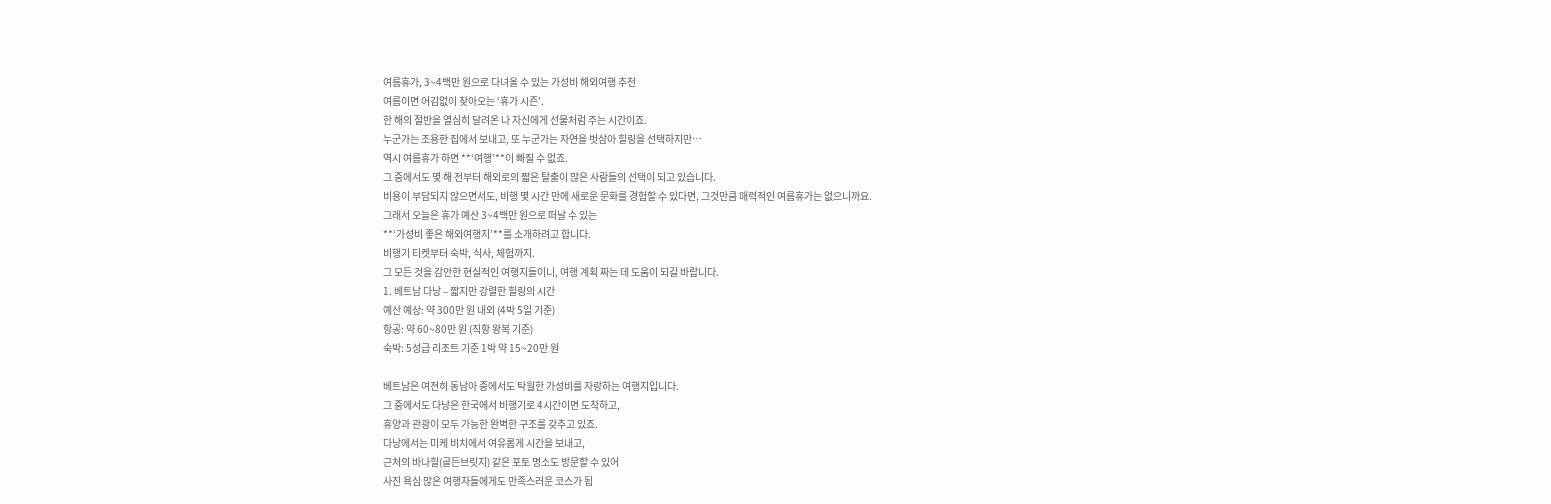여름휴가, 3~4백만 원으로 다녀올 수 있는 가성비 해외여행 추천
여름이면 어김없이 찾아오는 ‘휴가 시즌’.
한 해의 절반을 열심히 달려온 나 자신에게 선물처럼 주는 시간이죠.
누군가는 조용한 집에서 보내고, 또 누군가는 자연을 벗삼아 힐링을 선택하지만…
역시 여름휴가 하면 **‘여행’**이 빠질 수 없죠.
그 중에서도 몇 해 전부터 해외로의 짧은 탈출이 많은 사람들의 선택이 되고 있습니다.
비용이 부담되지 않으면서도, 비행 몇 시간 만에 새로운 문화를 경험할 수 있다면, 그것만큼 매력적인 여름휴가는 없으니까요.
그래서 오늘은 휴가 예산 3~4백만 원으로 떠날 수 있는
**‘가성비 좋은 해외여행지’**를 소개하려고 합니다.
비행기 티켓부터 숙박, 식사, 체험까지.
그 모든 것을 감안한 현실적인 여행지들이니, 여행 계획 짜는 데 도움이 되길 바랍니다.
1. 베트남 다낭 – 짧지만 강렬한 힐링의 시간
예산 예상: 약 300만 원 내외 (4박 5일 기준)
항공: 약 60~80만 원 (직항 왕복 기준)
숙박: 5성급 리조트 기준 1박 약 15~20만 원

베트남은 여전히 동남아 중에서도 탁월한 가성비를 자랑하는 여행지입니다.
그 중에서도 다낭은 한국에서 비행기로 4시간이면 도착하고,
휴양과 관광이 모두 가능한 완벽한 구조를 갖추고 있죠.
다낭에서는 미케 비치에서 여유롭게 시간을 보내고,
근처의 바나힐(골든브릿지) 같은 포토 명소도 방문할 수 있어
사진 욕심 많은 여행자들에게도 만족스러운 코스가 됩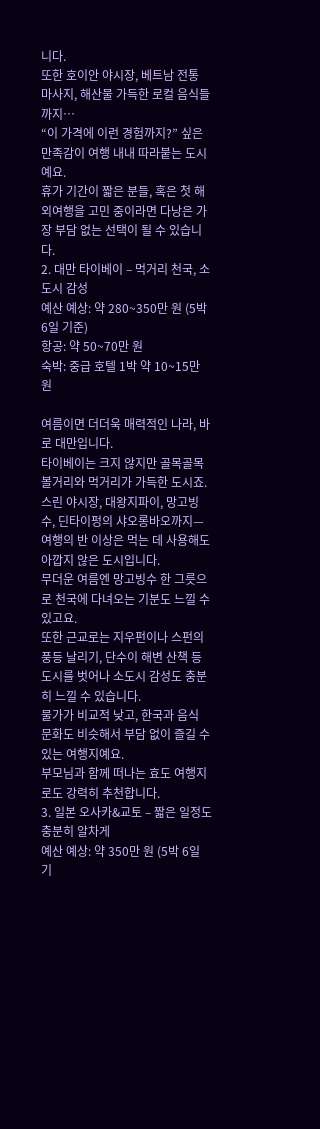니다.
또한 호이안 야시장, 베트남 전통 마사지, 해산물 가득한 로컬 음식들까지…
“이 가격에 이런 경험까지?” 싶은 만족감이 여행 내내 따라붙는 도시예요.
휴가 기간이 짧은 분들, 혹은 첫 해외여행을 고민 중이라면 다낭은 가장 부담 없는 선택이 될 수 있습니다.
2. 대만 타이베이 – 먹거리 천국, 소도시 감성
예산 예상: 약 280~350만 원 (5박 6일 기준)
항공: 약 50~70만 원
숙박: 중급 호텔 1박 약 10~15만 원

여름이면 더더욱 매력적인 나라, 바로 대만입니다.
타이베이는 크지 않지만 골목골목 볼거리와 먹거리가 가득한 도시죠.
스린 야시장, 대왕지파이, 망고빙수, 딘타이펑의 샤오롱바오까지—
여행의 반 이상은 먹는 데 사용해도 아깝지 않은 도시입니다.
무더운 여름엔 망고빙수 한 그릇으로 천국에 다녀오는 기분도 느낄 수 있고요.
또한 근교로는 지우펀이나 스펀의 풍등 날리기, 단수이 해변 산책 등
도시를 벗어나 소도시 감성도 충분히 느낄 수 있습니다.
물가가 비교적 낮고, 한국과 음식 문화도 비슷해서 부담 없이 즐길 수 있는 여행지예요.
부모님과 함께 떠나는 효도 여행지로도 강력히 추천합니다.
3. 일본 오사카&교토 – 짧은 일정도 충분히 알차게
예산 예상: 약 350만 원 (5박 6일 기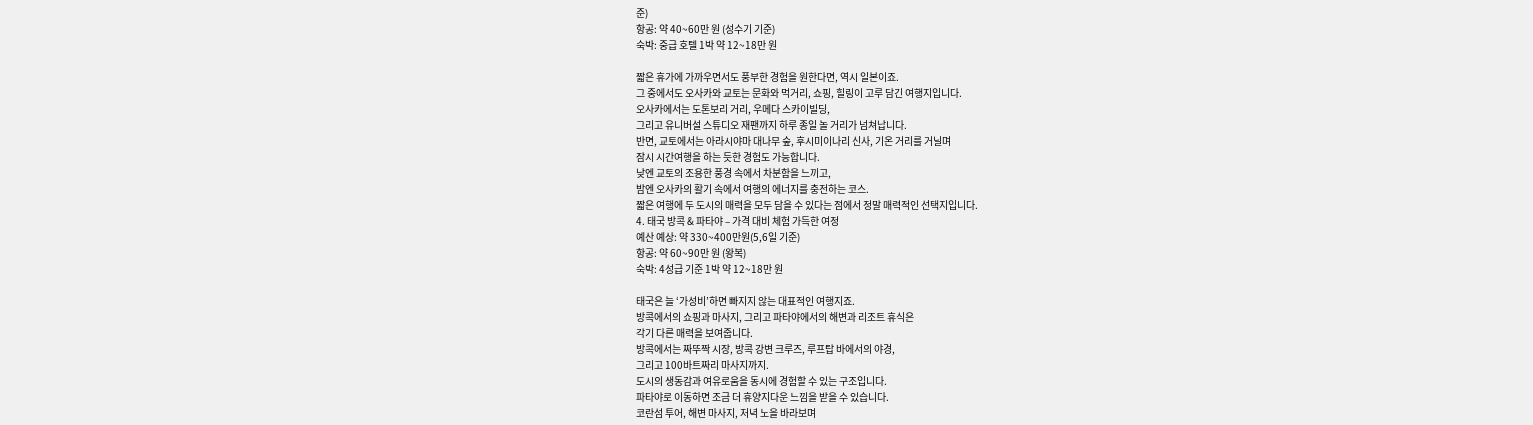준)
항공: 약 40~60만 원 (성수기 기준)
숙박: 중급 호텔 1박 약 12~18만 원

짧은 휴가에 가까우면서도 풍부한 경험을 원한다면, 역시 일본이죠.
그 중에서도 오사카와 교토는 문화와 먹거리, 쇼핑, 힐링이 고루 담긴 여행지입니다.
오사카에서는 도톤보리 거리, 우메다 스카이빌딩,
그리고 유니버설 스튜디오 재팬까지 하루 종일 놀 거리가 넘쳐납니다.
반면, 교토에서는 아라시야마 대나무 숲, 후시미이나리 신사, 기온 거리를 거닐며
잠시 시간여행을 하는 듯한 경험도 가능합니다.
낮엔 교토의 조용한 풍경 속에서 차분함을 느끼고,
밤엔 오사카의 활기 속에서 여행의 에너지를 충전하는 코스.
짧은 여행에 두 도시의 매력을 모두 담을 수 있다는 점에서 정말 매력적인 선택지입니다.
4. 태국 방콕 & 파타야 – 가격 대비 체험 가득한 여정
예산 예상: 약 330~400만원(5,6일 기준)
항공: 약 60~90만 원 (왕복)
숙박: 4성급 기준 1박 약 12~18만 원

태국은 늘 ‘가성비’하면 빠지지 않는 대표적인 여행지죠.
방콕에서의 쇼핑과 마사지, 그리고 파타야에서의 해변과 리조트 휴식은
각기 다른 매력을 보여줍니다.
방콕에서는 짜뚜짝 시장, 방콕 강변 크루즈, 루프탑 바에서의 야경,
그리고 100바트짜리 마사지까지.
도시의 생동감과 여유로움을 동시에 경험할 수 있는 구조입니다.
파타야로 이동하면 조금 더 휴양지다운 느낌을 받을 수 있습니다.
코란섬 투어, 해변 마사지, 저녁 노을 바라보며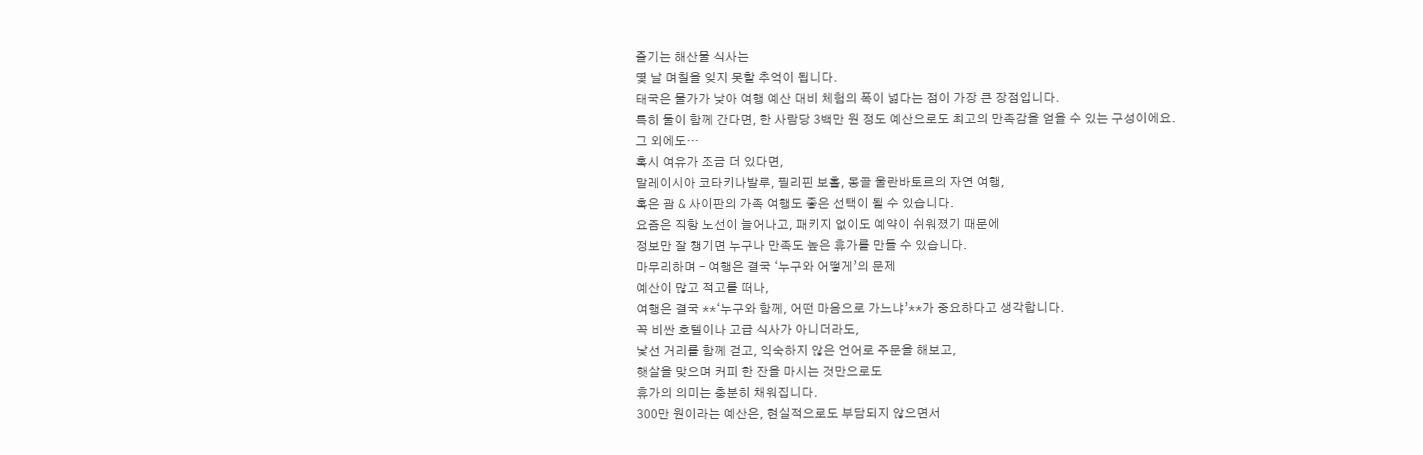즐기는 해산물 식사는
몇 날 며칠을 잊지 못할 추억이 됩니다.
태국은 물가가 낮아 여행 예산 대비 체험의 폭이 넓다는 점이 가장 큰 장점입니다.
특히 둘이 함께 간다면, 한 사람당 3백만 원 정도 예산으로도 최고의 만족감을 얻을 수 있는 구성이에요.
그 외에도…
혹시 여유가 조금 더 있다면,
말레이시아 코타키나발루, 필리핀 보홀, 몽골 울란바토르의 자연 여행,
혹은 괌 & 사이판의 가족 여행도 좋은 선택이 될 수 있습니다.
요즘은 직항 노선이 늘어나고, 패키지 없이도 예약이 쉬워졌기 때문에
정보만 잘 챙기면 누구나 만족도 높은 휴가를 만들 수 있습니다.
마무리하며 – 여행은 결국 ‘누구와 어떻게’의 문제
예산이 많고 적고를 떠나,
여행은 결국 **‘누구와 함께, 어떤 마음으로 가느냐’**가 중요하다고 생각합니다.
꼭 비싼 호텔이나 고급 식사가 아니더라도,
낯선 거리를 함께 걷고, 익숙하지 않은 언어로 주문을 해보고,
햇살을 맞으며 커피 한 잔을 마시는 것만으로도
휴가의 의미는 충분히 채워집니다.
300만 원이라는 예산은, 현실적으로도 부담되지 않으면서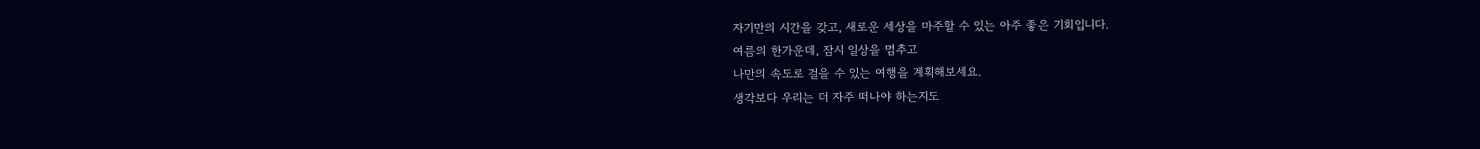자기만의 시간을 갖고, 새로운 세상을 마주할 수 있는 아주 좋은 기회입니다.
여름의 한가운데, 잠시 일상을 멈추고
나만의 속도로 걸을 수 있는 여행을 계획해보세요.
생각보다 우리는 더 자주 떠나야 하는지도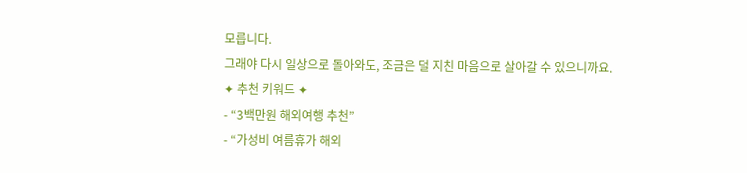모릅니다.
그래야 다시 일상으로 돌아와도, 조금은 덜 지친 마음으로 살아갈 수 있으니까요.
✦ 추천 키워드 ✦
- “3백만원 해외여행 추천”
- “가성비 여름휴가 해외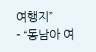여행지”
- “동남아 여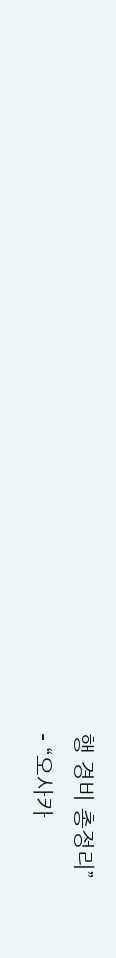행 경비 총정리”
- “오사카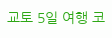교토 5일 여행 코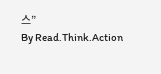스”
By Read.Think.Action